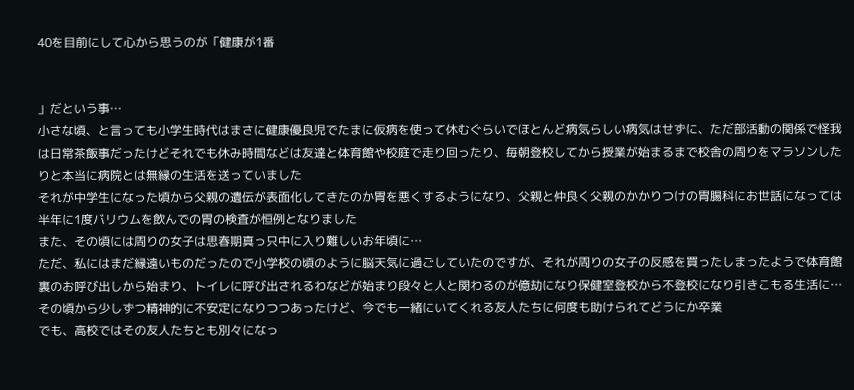40を目前にして心から思うのが「健康が1番


」だという事…
小さな頃、と言っても小学生時代はまさに健康優良児でたまに仮病を使って休むぐらいでほとんど病気らしい病気はせずに、ただ部活動の関係で怪我は日常茶飯事だったけどそれでも休み時間などは友達と体育館や校庭で走り回ったり、毎朝登校してから授業が始まるまで校舎の周りをマラソンしたりと本当に病院とは無縁の生活を送っていました
それが中学生になった頃から父親の遺伝が表面化してきたのか胃を悪くするようになり、父親と仲良く父親のかかりつけの胃腸科にお世話になっては半年に1度バリウムを飲んでの胃の検査が恒例となりました
また、その頃には周りの女子は思春期真っ只中に入り難しいお年頃に…
ただ、私にはまだ縁遠いものだったので小学校の頃のように脳天気に過ごしていたのですが、それが周りの女子の反感を買ったしまったようで体育館裏のお呼び出しから始まり、トイレに呼び出されるわなどが始まり段々と人と関わるのが億劫になり保健室登校から不登校になり引きこもる生活に…
その頃から少しずつ精神的に不安定になりつつあったけど、今でも一緒にいてくれる友人たちに何度も助けられてどうにか卒業
でも、高校ではその友人たちとも別々になっ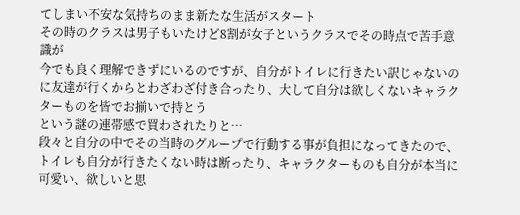てしまい不安な気持ちのまま新たな生活がスタート
その時のクラスは男子もいたけど8割が女子というクラスでその時点で苦手意識が
今でも良く理解できずにいるのですが、自分がトイレに行きたい訳じゃないのに友達が行くからとわざわざ付き合ったり、大して自分は欲しくないキャラクターものを皆でお揃いで持とう
という謎の連帯感で買わされたりと…
段々と自分の中でその当時のグループで行動する事が負担になってきたので、トイレも自分が行きたくない時は断ったり、キャラクターものも自分が本当に可愛い、欲しいと思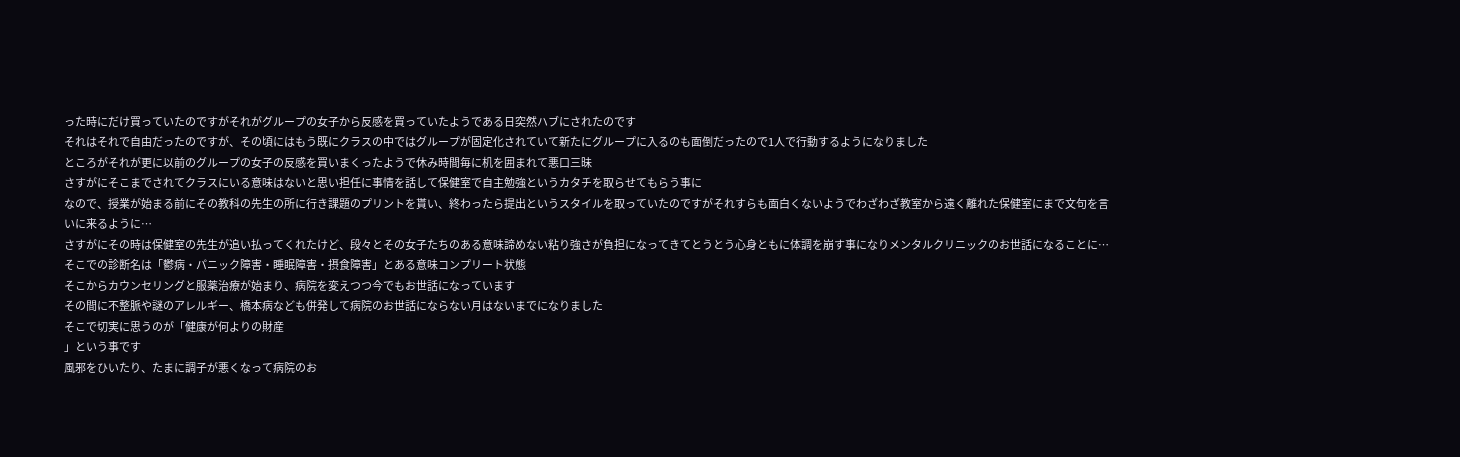った時にだけ買っていたのですがそれがグループの女子から反感を買っていたようである日突然ハブにされたのです
それはそれで自由だったのですが、その頃にはもう既にクラスの中ではグループが固定化されていて新たにグループに入るのも面倒だったので1人で行動するようになりました
ところがそれが更に以前のグループの女子の反感を買いまくったようで休み時間毎に机を囲まれて悪口三昧
さすがにそこまでされてクラスにいる意味はないと思い担任に事情を話して保健室で自主勉強というカタチを取らせてもらう事に
なので、授業が始まる前にその教科の先生の所に行き課題のプリントを貰い、終わったら提出というスタイルを取っていたのですがそれすらも面白くないようでわざわざ教室から遠く離れた保健室にまで文句を言いに来るように…
さすがにその時は保健室の先生が追い払ってくれたけど、段々とその女子たちのある意味諦めない粘り強さが負担になってきてとうとう心身ともに体調を崩す事になりメンタルクリニックのお世話になることに…
そこでの診断名は「鬱病・パニック障害・睡眠障害・摂食障害」とある意味コンプリート状態
そこからカウンセリングと服薬治療が始まり、病院を変えつつ今でもお世話になっています
その間に不整脈や謎のアレルギー、橋本病なども併発して病院のお世話にならない月はないまでになりました
そこで切実に思うのが「健康が何よりの財産
」という事です
風邪をひいたり、たまに調子が悪くなって病院のお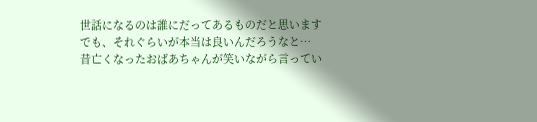世話になるのは誰にだってあるものだと思います
でも、それぐらいが本当は良いんだろうなと…
昔亡くなったおばあちゃんが笑いながら言ってい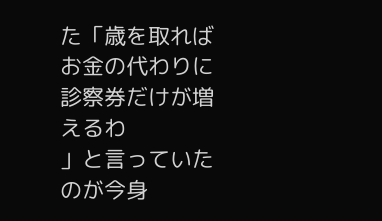た「歳を取ればお金の代わりに診察券だけが増えるわ
」と言っていたのが今身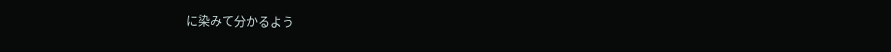に染みて分かるよう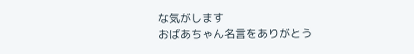な気がします
おばあちゃん名言をありがとう